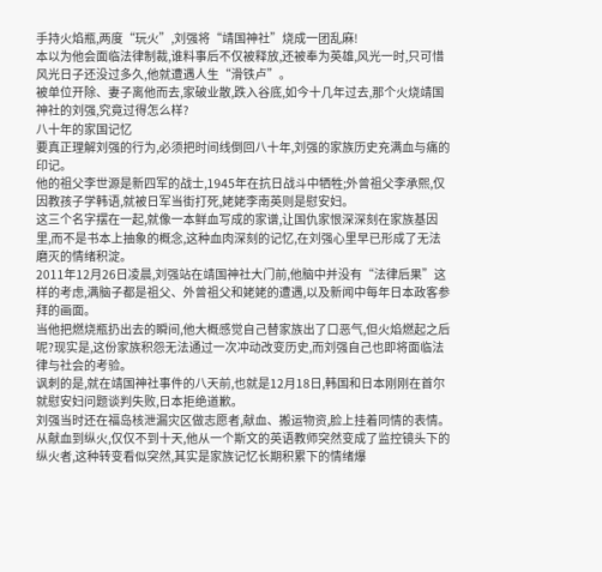手持火焰瓶,两度“玩火”,刘强将“靖国神社”烧成一团乱麻!
本以为他会面临法律制裁,谁料事后不仅被释放,还被奉为英雄,风光一时,只可惜风光日子还没过多久,他就遭遇人生“滑铁卢”。
被单位开除、妻子离他而去,家破业散,跌入谷底,如今十几年过去,那个火烧靖国神社的刘强,究竟过得怎么样?
八十年的家国记忆
要真正理解刘强的行为,必须把时间线倒回八十年,刘强的家族历史充满血与痛的印记。
他的祖父李世源是新四军的战士,1945年在抗日战斗中牺牲;外曾祖父李承熙,仅因教孩子学韩语,就被日军当街打死,姥姥李南英则是慰安妇。
这三个名字摆在一起,就像一本鲜血写成的家谱,让国仇家恨深深刻在家族基因里,而不是书本上抽象的概念,这种血肉深刻的记忆,在刘强心里早已形成了无法磨灭的情绪积淀。
2011年12月26日凌晨,刘强站在靖国神社大门前,他脑中并没有“法律后果”这样的考虑,满脑子都是祖父、外曾祖父和姥姥的遭遇,以及新闻中每年日本政客参拜的画面。
当他把燃烧瓶扔出去的瞬间,他大概感觉自己替家族出了口恶气,但火焰燃起之后呢?现实是,这份家族积怨无法通过一次冲动改变历史,而刘强自己也即将面临法律与社会的考验。
讽刺的是,就在靖国神社事件的八天前,也就是12月18日,韩国和日本刚刚在首尔就慰安妇问题谈判失败,日本拒绝道歉。
刘强当时还在福岛核泄漏灾区做志愿者,献血、搬运物资,脸上挂着同情的表情。
从献血到纵火,仅仅不到十天,他从一个斯文的英语教师突然变成了监控镜头下的纵火者,这种转变看似突然,其实是家族记忆长期积累下的情绪爆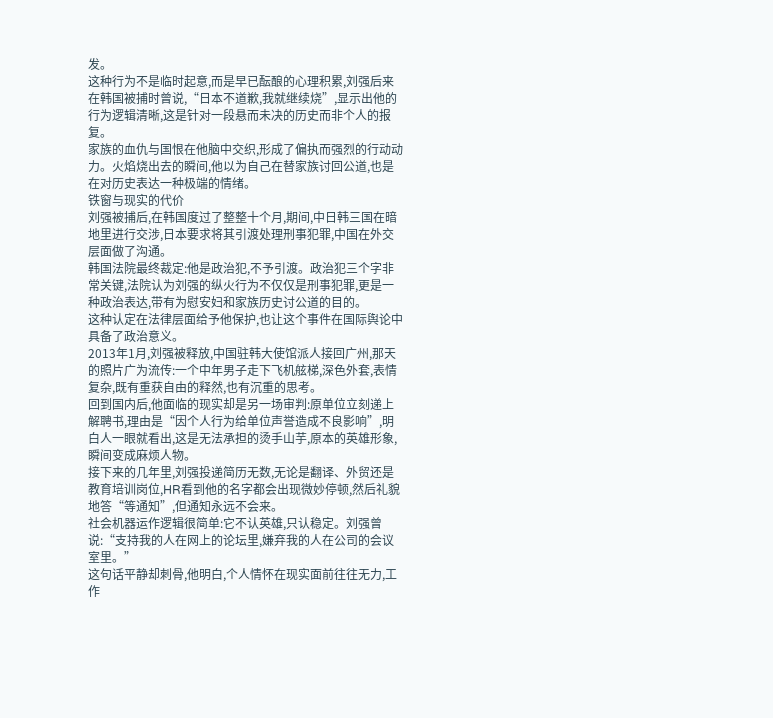发。
这种行为不是临时起意,而是早已酝酿的心理积累,刘强后来在韩国被捕时曾说,“日本不道歉,我就继续烧”,显示出他的行为逻辑清晰,这是针对一段悬而未决的历史而非个人的报复。
家族的血仇与国恨在他脑中交织,形成了偏执而强烈的行动动力。火焰烧出去的瞬间,他以为自己在替家族讨回公道,也是在对历史表达一种极端的情绪。
铁窗与现实的代价
刘强被捕后,在韩国度过了整整十个月,期间,中日韩三国在暗地里进行交涉,日本要求将其引渡处理刑事犯罪,中国在外交层面做了沟通。
韩国法院最终裁定:他是政治犯,不予引渡。政治犯三个字非常关键,法院认为刘强的纵火行为不仅仅是刑事犯罪,更是一种政治表达,带有为慰安妇和家族历史讨公道的目的。
这种认定在法律层面给予他保护,也让这个事件在国际舆论中具备了政治意义。
2013年1月,刘强被释放,中国驻韩大使馆派人接回广州,那天的照片广为流传:一个中年男子走下飞机舷梯,深色外套,表情复杂,既有重获自由的释然,也有沉重的思考。
回到国内后,他面临的现实却是另一场审判:原单位立刻递上解聘书,理由是“因个人行为给单位声誉造成不良影响”,明白人一眼就看出,这是无法承担的烫手山芋,原本的英雄形象,瞬间变成麻烦人物。
接下来的几年里,刘强投递简历无数,无论是翻译、外贸还是教育培训岗位,HR看到他的名字都会出现微妙停顿,然后礼貌地答“等通知”,但通知永远不会来。
社会机器运作逻辑很简单:它不认英雄,只认稳定。刘强曾说:“支持我的人在网上的论坛里,嫌弃我的人在公司的会议室里。”
这句话平静却刺骨,他明白,个人情怀在现实面前往往无力,工作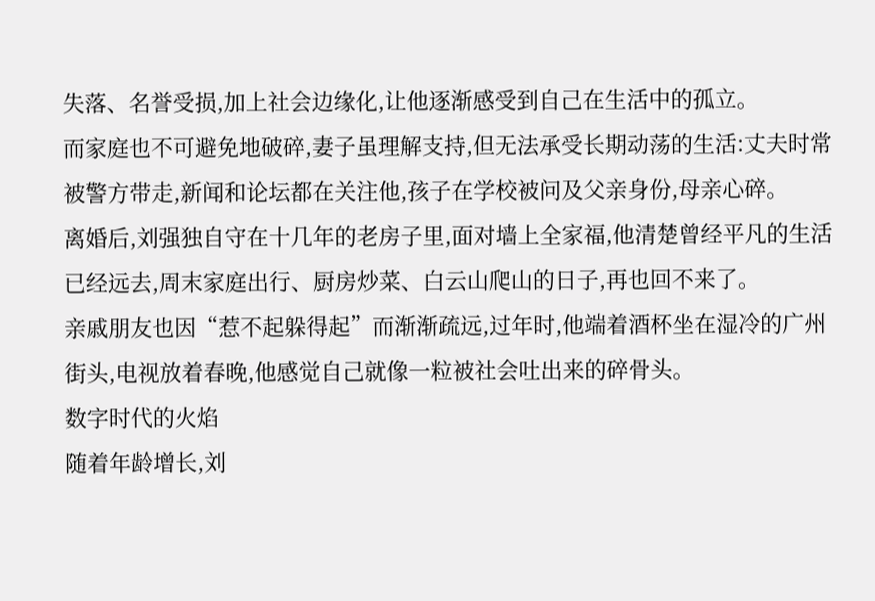失落、名誉受损,加上社会边缘化,让他逐渐感受到自己在生活中的孤立。
而家庭也不可避免地破碎,妻子虽理解支持,但无法承受长期动荡的生活:丈夫时常被警方带走,新闻和论坛都在关注他,孩子在学校被问及父亲身份,母亲心碎。
离婚后,刘强独自守在十几年的老房子里,面对墙上全家福,他清楚曾经平凡的生活已经远去,周末家庭出行、厨房炒菜、白云山爬山的日子,再也回不来了。
亲戚朋友也因“惹不起躲得起”而渐渐疏远,过年时,他端着酒杯坐在湿冷的广州街头,电视放着春晚,他感觉自己就像一粒被社会吐出来的碎骨头。
数字时代的火焰
随着年龄增长,刘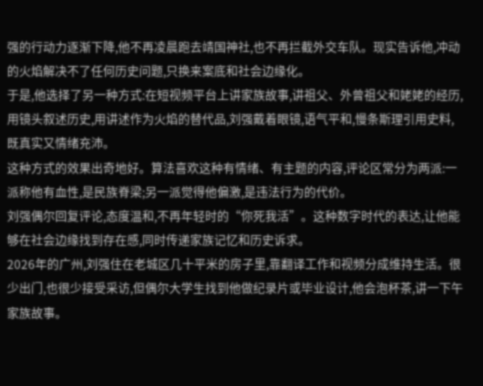强的行动力逐渐下降,他不再凌晨跑去靖国神社,也不再拦截外交车队。现实告诉他,冲动的火焰解决不了任何历史问题,只换来案底和社会边缘化。
于是,他选择了另一种方式:在短视频平台上讲家族故事,讲祖父、外曾祖父和姥姥的经历,用镜头叙述历史,用讲述作为火焰的替代品,刘强戴着眼镜,语气平和,慢条斯理引用史料,既真实又情绪充沛。
这种方式的效果出奇地好。算法喜欢这种有情绪、有主题的内容,评论区常分为两派:一派称他有血性,是民族脊梁;另一派觉得他偏激,是违法行为的代价。
刘强偶尔回复评论,态度温和,不再年轻时的“你死我活”。这种数字时代的表达,让他能够在社会边缘找到存在感,同时传递家族记忆和历史诉求。
2026年的广州,刘强住在老城区几十平米的房子里,靠翻译工作和视频分成维持生活。很少出门,也很少接受采访,但偶尔大学生找到他做纪录片或毕业设计,他会泡杯茶,讲一下午家族故事。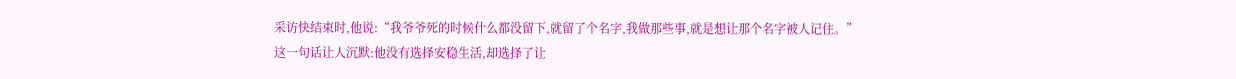采访快结束时,他说:“我爷爷死的时候什么都没留下,就留了个名字,我做那些事,就是想让那个名字被人记住。”
这一句话让人沉默:他没有选择安稳生活,却选择了让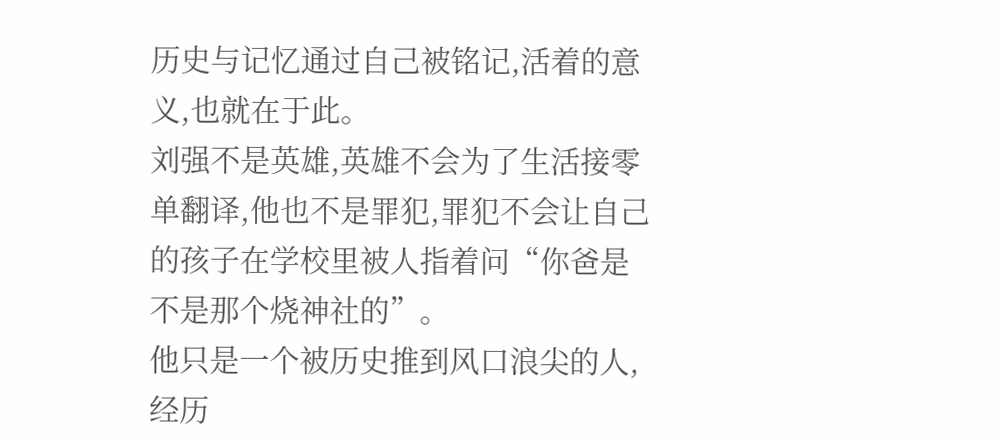历史与记忆通过自己被铭记,活着的意义,也就在于此。
刘强不是英雄,英雄不会为了生活接零单翻译,他也不是罪犯,罪犯不会让自己的孩子在学校里被人指着问“你爸是不是那个烧神社的”。
他只是一个被历史推到风口浪尖的人,经历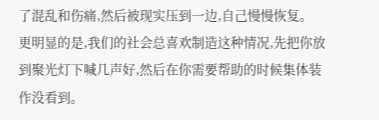了混乱和伤痛,然后被现实压到一边,自己慢慢恢复。
更明显的是,我们的社会总喜欢制造这种情况,先把你放到聚光灯下喊几声好,然后在你需要帮助的时候集体装作没看到。